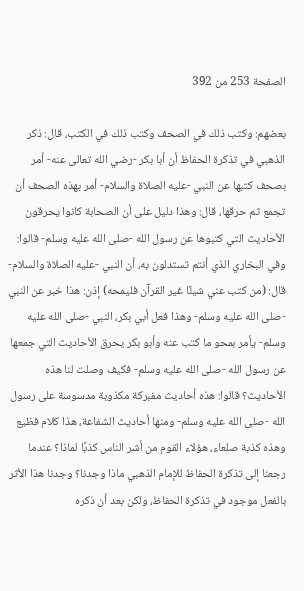الصفحة 253 من 392

بعضهم: وكتب ذلك في الصحف وكتب ذلك في الكتب، قال: ذكر الذهبي في تذكرة الحفاظ أن أبا بكر -رضي الله تعالى عنه- أمر بصحف كتبها عن النبي -عليه الصلاة والسلام- أمر بهذه الصحف أن تجمع ثم حرقها، قال: وهذا دليل على أن الصحابة كانوا يحرقون الأحاديث التي كتبوها عن رسول الله -صلى الله عليه وسلم- قالوا: وفي البخاري الذي أنتم تستدلون به، أن النبي -عليه الصلاة والسلام- قال: (من كتب عني شيئًا غير القرآن فليمحه) إذن: هذا خبر عن النبي -صلى الله عليه وسلم- وهذا فعل أبي بكر، النبي -صلى الله عليه وسلم- يأمر بمحو ما كتب عنه وأبو بكر يحرق الأحاديث التي جمعها عن رسول الله -صلى الله عليه وسلم- فكيف وصلت لنا هذه الأحاديث؟ قالوا: هذه أحاديث مفبركة مكذوبة مدسوسة على رسول الله -صلى الله عليه وسلم- ومنها أحاديث الشفاعة، هذا كلام فظيع وهذه كذبة صلعاء، هؤلاء القوم من أشر الناس كذبًا لماذا؟ عندما رجعنا إلى تذكرة الحفاظ للإمام الذهبي ماذا وجدنا؟ وجدنا هذا الأثر بالفعل موجود في تذكرة الحفاظ، ولكن بعد أن ذكره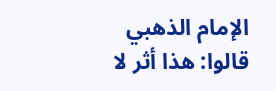الإمام الذهبي قالوا: هذا أثر لا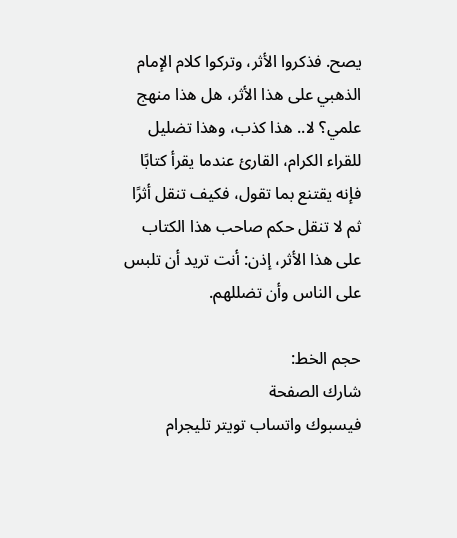يصح. فذكروا الأثر، وتركوا كلام الإمام الذهبي على هذا الأثر، هل هذا منهج علمي؟ لا.. هذا كذب، وهذا تضليل للقراء الكرام، القارئ عندما يقرأ كتابًا فإنه يقتنع بما تقول، فكيف تنقل أثرًا ثم لا تنقل حكم صاحب هذا الكتاب على هذا الأثر، إذن: أنت تريد أن تلبس على الناس وأن تضللهم.

حجم الخط:
شارك الصفحة
فيسبوك واتساب تويتر تليجرام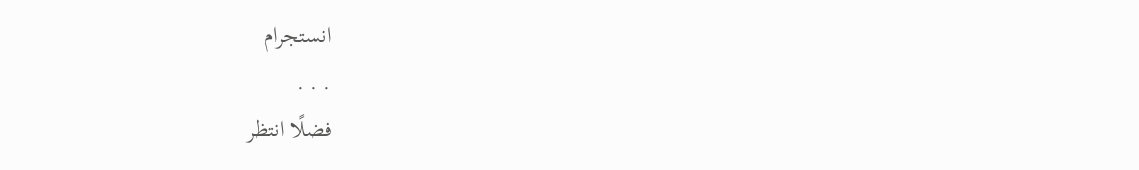انستجرام
. . .
فضلًا انتظر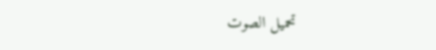تحميل الصوت